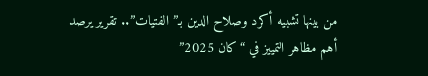من بينها تشبيه أكرد وصلاح الدين بـ”الفتيات”.. تقرير يرصد أهم مظاهر التمييز في “كان 2025”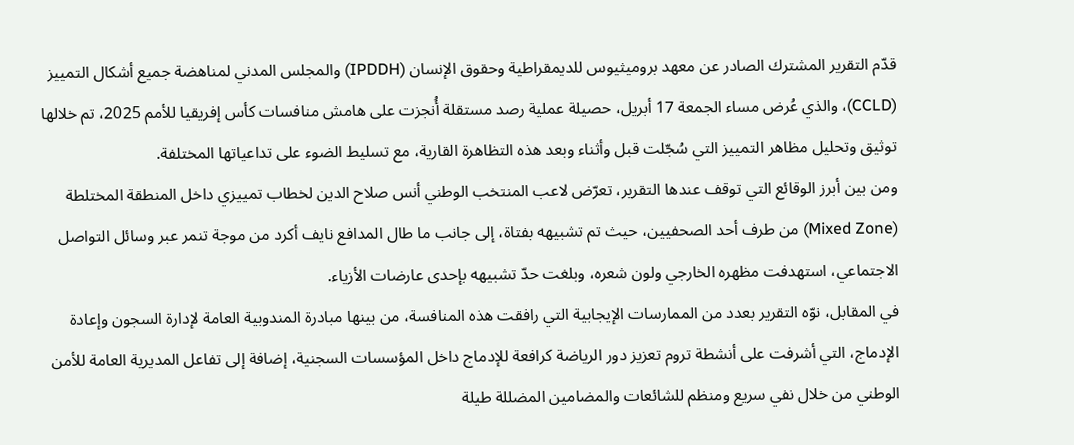قدّم التقرير المشترك الصادر عن معهد بروميثيوس للديمقراطية وحقوق الإنسان (IPDDH) والمجلس المدني لمناهضة جميع أشكال التمييز (CCLD)، والذي عُرض مساء الجمعة 17 أبريل، حصيلة عملية رصد مستقلة أُنجزت على هامش منافسات كأس إفريقيا للأمم 2025، تم خلالها توثيق وتحليل مظاهر التمييز التي سُجّلت قبل وأثناء وبعد هذه التظاهرة القارية، مع تسليط الضوء على تداعياتها المختلفة.
ومن بين أبرز الوقائع التي توقف عندها التقرير، تعرّض لاعب المنتخب الوطني أنس صلاح الدين لخطاب تمييزي داخل المنطقة المختلطة (Mixed Zone) من طرف أحد الصحفيين، حيث تم تشبيهه بفتاة، إلى جانب ما طال المدافع نايف أكرد من موجة تنمر عبر وسائل التواصل الاجتماعي، استهدفت مظهره الخارجي ولون شعره، وبلغت حدّ تشبيهه بإحدى عارضات الأزياء.
في المقابل، نوّه التقرير بعدد من الممارسات الإيجابية التي رافقت هذه المنافسة، من بينها مبادرة المندوبية العامة لإدارة السجون وإعادة الإدماج، التي أشرفت على أنشطة تروم تعزيز دور الرياضة كرافعة للإدماج داخل المؤسسات السجنية، إضافة إلى تفاعل المديرية العامة للأمن الوطني من خلال نفي سريع ومنظم للشائعات والمضامين المضللة طيلة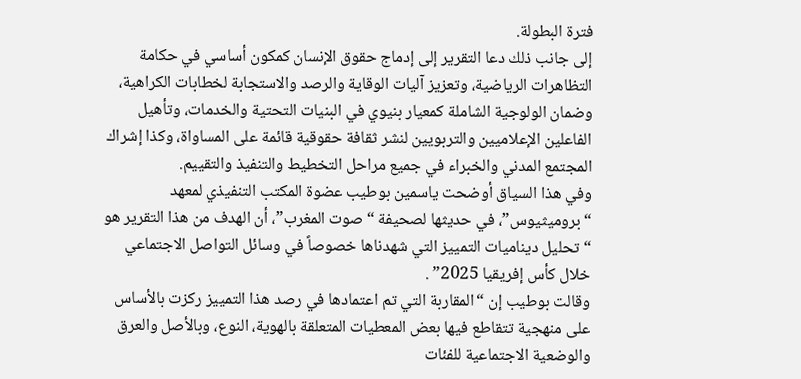فترة البطولة.
إلى جانب ذلك دعا التقرير إلى إدماج حقوق الإنسان كمكون أساسي في حكامة التظاهرات الرياضية، وتعزيز آليات الوقاية والرصد والاستجابة لخطابات الكراهية، وضمان الولوجية الشاملة كمعيار بنيوي في البنيات التحتية والخدمات، وتأهيل الفاعلين الإعلاميين والتربويين لنشر ثقافة حقوقية قائمة على المساواة، وكذا إشراك المجتمع المدني والخبراء في جميع مراحل التخطيط والتنفيذ والتقييم.
وفي هذا السياق أوضحت ياسمين بوطيب عضوة المكتب التنفيذي لمعهد “بروميثيوس”، في حديثها لصحيفة “صوت المغرب”، أن الهدف من هذا التقرير هو “تحليل ديناميات التمييز التي شهدناها خصوصاً في وسائل التواصل الاجتماعي خلال كأس إفريقيا 2025” .
وقالت بوطيب إن “المقاربة التي تم اعتمادها في رصد هذا التمييز ركزت بالأساس على منهجية تتقاطع فيها بعض المعطيات المتعلقة بالهوية، النوع، وبالأصل والعرق والوضعية الاجتماعية للفئات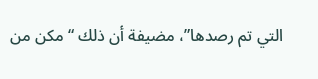التي تم رصدها”، مضيفة أن ذلك “مكن من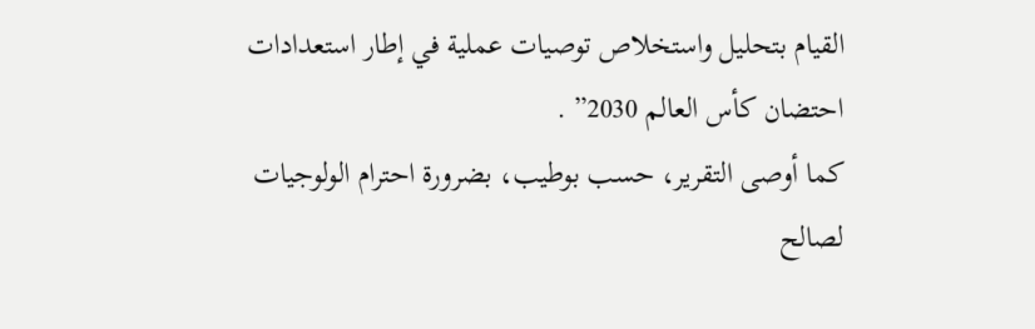القيام بتحليل واستخلاص توصيات عملية في إطار استعدادات احتضان كأس العالم 2030” .
كما أوصى التقرير، حسب بوطيب، بضرورة احترام الولوجيات لصالح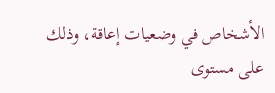الأشخاص في وضعيات إعاقة، وذلك على مستوى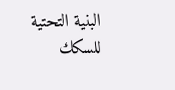البنية التحتية للسكك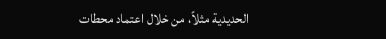الحديدية مثلاً، من خلال اعتماد محطات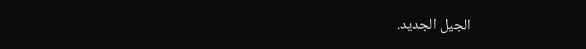الجيل الجديد.